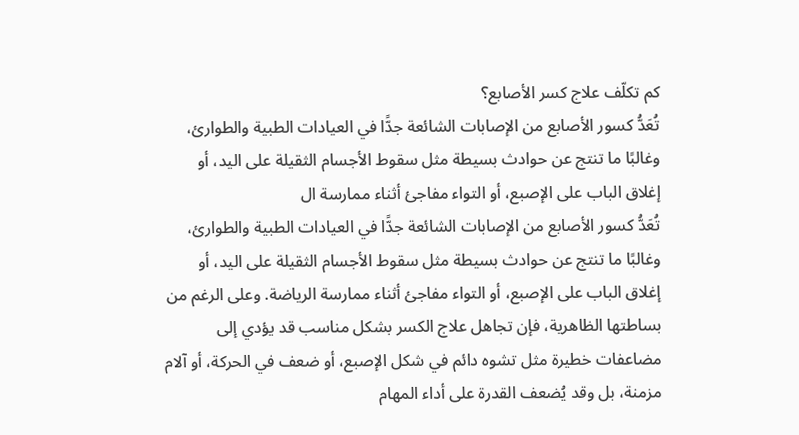كم تكلّف علاج كسر الأصابع؟
تُعَدُّ كسور الأصابع من الإصابات الشائعة جدًّا في العيادات الطبية والطوارئ، وغالبًا ما تنتج عن حوادث بسيطة مثل سقوط الأجسام الثقيلة على اليد، أو إغلاق الباب على الإصبع، أو التواء مفاجئ أثناء ممارسة ال
تُعَدُّ كسور الأصابع من الإصابات الشائعة جدًّا في العيادات الطبية والطوارئ، وغالبًا ما تنتج عن حوادث بسيطة مثل سقوط الأجسام الثقيلة على اليد، أو إغلاق الباب على الإصبع، أو التواء مفاجئ أثناء ممارسة الرياضة. وعلى الرغم من بساطتها الظاهرية، فإن تجاهل علاج الكسر بشكل مناسب قد يؤدي إلى مضاعفات خطيرة مثل تشوه دائم في شكل الإصبع، أو ضعف في الحركة، أو آلام مزمنة، بل وقد يُضعف القدرة على أداء المهام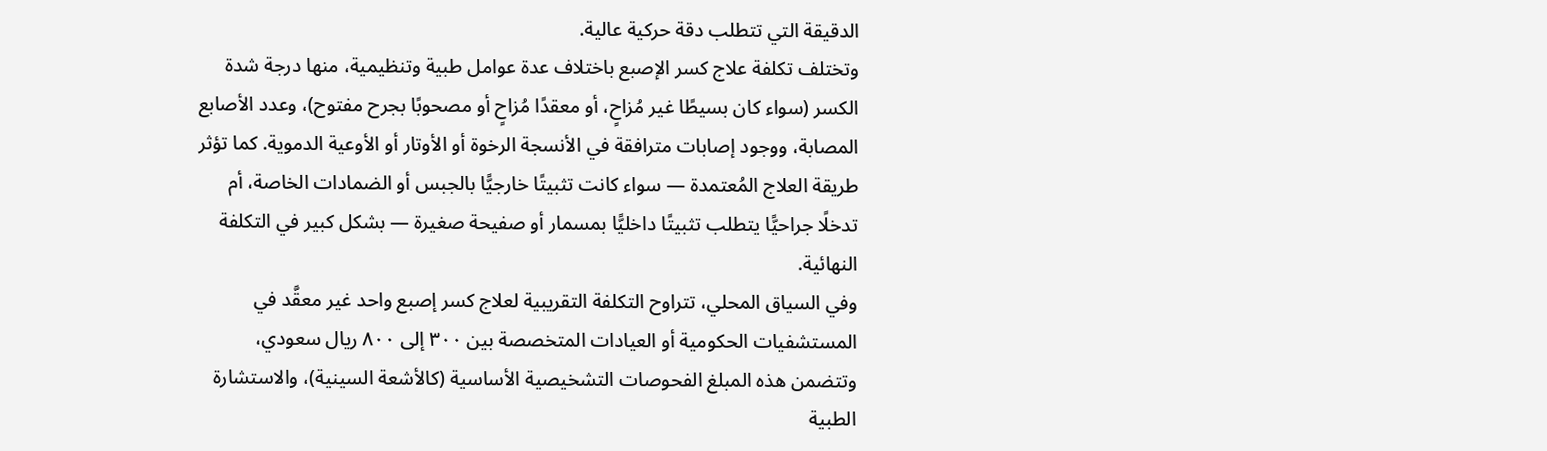الدقيقة التي تتطلب دقة حركية عالية.
وتختلف تكلفة علاج كسر الإصبع باختلاف عدة عوامل طبية وتنظيمية، منها درجة شدة الكسر (سواء كان بسيطًا غير مُزاحٍ، أو معقدًا مُزاحٍ أو مصحوبًا بجرح مفتوح)، وعدد الأصابع المصابة، ووجود إصابات مترافقة في الأنسجة الرخوة أو الأوتار أو الأوعية الدموية. كما تؤثر طريقة العلاج المُعتمدة — سواء كانت تثبيتًا خارجيًّا بالجبس أو الضمادات الخاصة، أم تدخلًا جراحيًّا يتطلب تثبيتًا داخليًّا بمسمار أو صفيحة صغيرة — بشكل كبير في التكلفة النهائية.
وفي السياق المحلي، تتراوح التكلفة التقريبية لعلاج كسر إصبع واحد غير معقَّد في المستشفيات الحكومية أو العيادات المتخصصة بين ٣٠٠ إلى ٨٠٠ ريال سعودي، وتتضمن هذه المبلغ الفحوصات التشخيصية الأساسية (كالأشعة السينية)، والاستشارة الطبية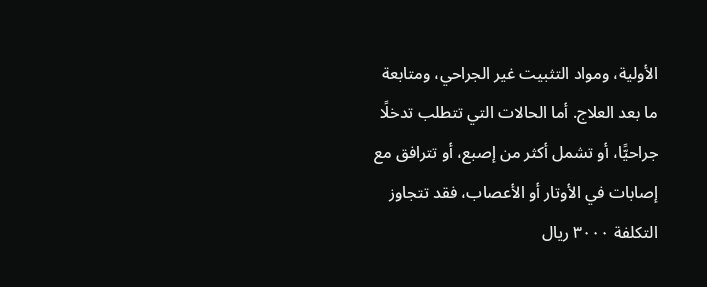الأولية، ومواد التثبيت غير الجراحي، ومتابعة ما بعد العلاج. أما الحالات التي تتطلب تدخلًا جراحيًّا، أو تشمل أكثر من إصبع، أو تترافق مع إصابات في الأوتار أو الأعصاب، فقد تتجاوز التكلفة ٣٠٠٠ ريال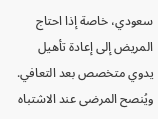سعودي، خاصة إذا احتاج المريض إلى إعادة تأهيل يدوي متخصص بعد التعافي.
ويُنصح المرضى عند الاشتباه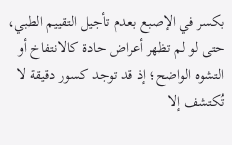بكسر في الإصبع بعدم تأجيل التقييم الطبي، حتى لو لم تظهر أعراض حادة كالانتفاخ أو التشوه الواضح؛ إذ قد توجد كسور دقيقة لا تُكتشف إلا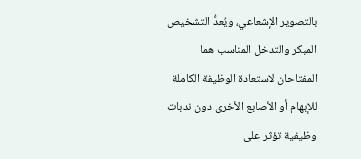بالتصوير الإشعاعي، ويُعدُّ التشخيص المبكر والتدخل المناسب هما المفتاحان لاستعادة الوظيفة الكاملة للإبهام أو الأصابع الأخرى دون ندبات وظيفية تؤثر على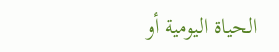الحياة اليومية أو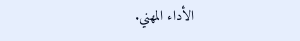الأداء المهني.